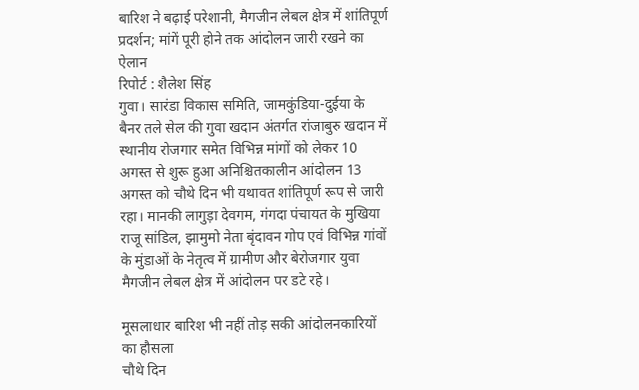बारिश ने बढ़ाई परेशानी, मैगजीन लेबल क्षेत्र में शांतिपूर्ण प्रदर्शन; मांगें पूरी होने तक आंदोलन जारी रखने का ऐलान
रिपोर्ट : शैलेश सिंह
गुवा। सारंडा विकास समिति, जामकुंडिया-दुईया के बैनर तले सेल की गुवा खदान अंतर्गत रांजाबुरु खदान में स्थानीय रोजगार समेत विभिन्न मांगों को लेकर 10 अगस्त से शुरू हुआ अनिश्चितकालीन आंदोलन 13 अगस्त को चौथे दिन भी यथावत शांतिपूर्ण रूप से जारी रहा। मानकी लागुड़ा देवगम, गंगदा पंचायत के मुखिया राजू सांडिल, झामुमो नेता बृंदावन गोप एवं विभिन्न गांवों के मुंडाओं के नेतृत्व में ग्रामीण और बेरोजगार युवा मैगजीन लेबल क्षेत्र में आंदोलन पर डटे रहे।

मूसलाधार बारिश भी नहीं तोड़ सकी आंदोलनकारियों का हौसला
चौथे दिन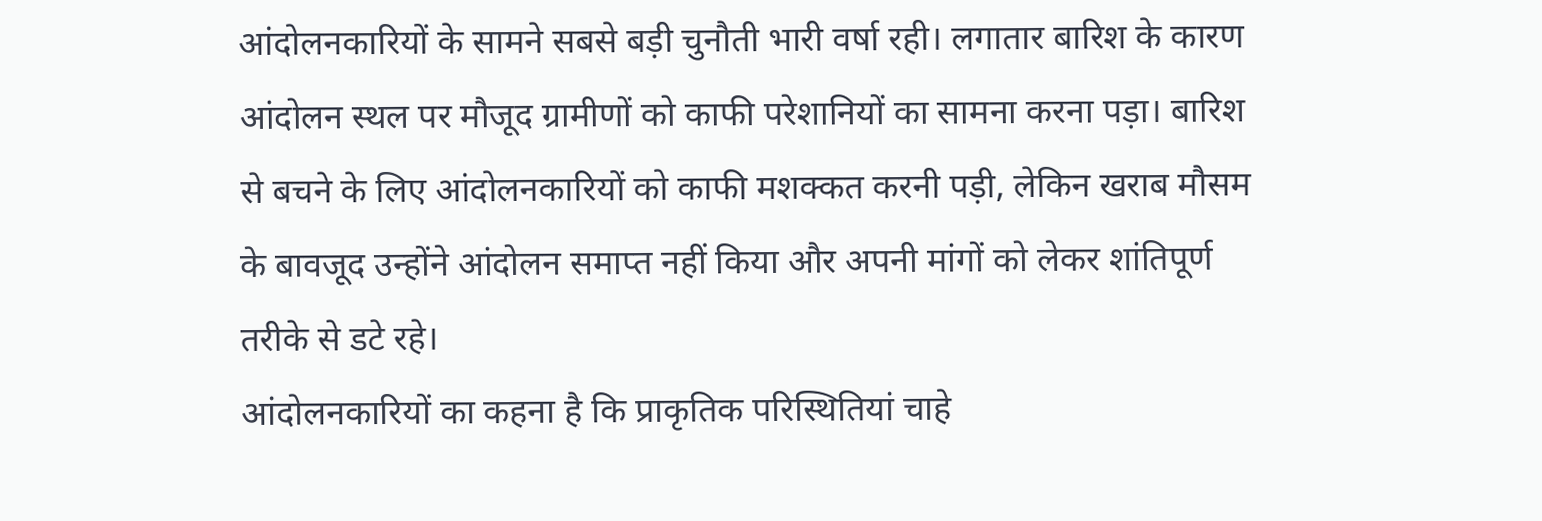आंदोलनकारियों के सामने सबसे बड़ी चुनौती भारी वर्षा रही। लगातार बारिश के कारण आंदोलन स्थल पर मौजूद ग्रामीणों को काफी परेशानियों का सामना करना पड़ा। बारिश से बचने के लिए आंदोलनकारियों को काफी मशक्कत करनी पड़ी, लेकिन खराब मौसम के बावजूद उन्होंने आंदोलन समाप्त नहीं किया और अपनी मांगों को लेकर शांतिपूर्ण तरीके से डटे रहे।
आंदोलनकारियों का कहना है कि प्राकृतिक परिस्थितियां चाहे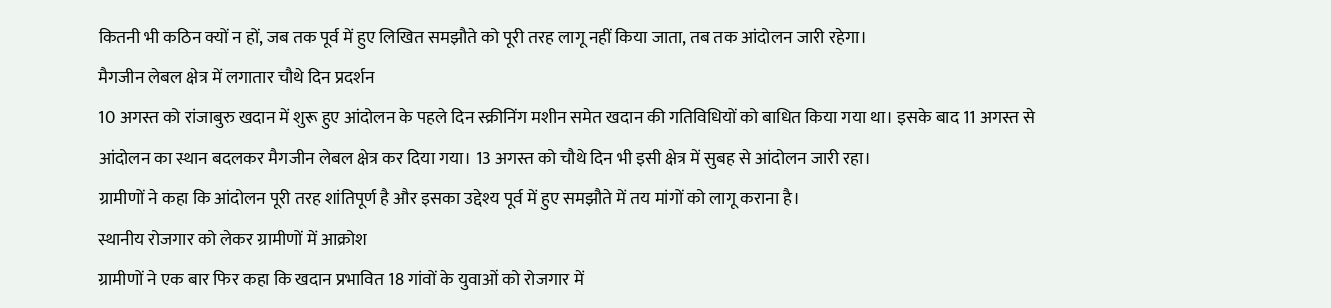कितनी भी कठिन क्यों न हों, जब तक पूर्व में हुए लिखित समझौते को पूरी तरह लागू नहीं किया जाता, तब तक आंदोलन जारी रहेगा।
मैगजीन लेबल क्षेत्र में लगातार चौथे दिन प्रदर्शन
10 अगस्त को रांजाबुरु खदान में शुरू हुए आंदोलन के पहले दिन स्क्रीनिंग मशीन समेत खदान की गतिविधियों को बाधित किया गया था। इसके बाद 11 अगस्त से आंदोलन का स्थान बदलकर मैगजीन लेबल क्षेत्र कर दिया गया। 13 अगस्त को चौथे दिन भी इसी क्षेत्र में सुबह से आंदोलन जारी रहा।
ग्रामीणों ने कहा कि आंदोलन पूरी तरह शांतिपूर्ण है और इसका उद्देश्य पूर्व में हुए समझौते में तय मांगों को लागू कराना है।
स्थानीय रोजगार को लेकर ग्रामीणों में आक्रोश
ग्रामीणों ने एक बार फिर कहा कि खदान प्रभावित 18 गांवों के युवाओं को रोजगार में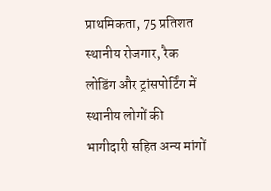प्राथमिकता, 75 प्रतिशत स्थानीय रोजगार, रैक लोडिंग और ट्रांसपोर्टिंग में स्थानीय लोगों की भागीदारी सहित अन्य मांगों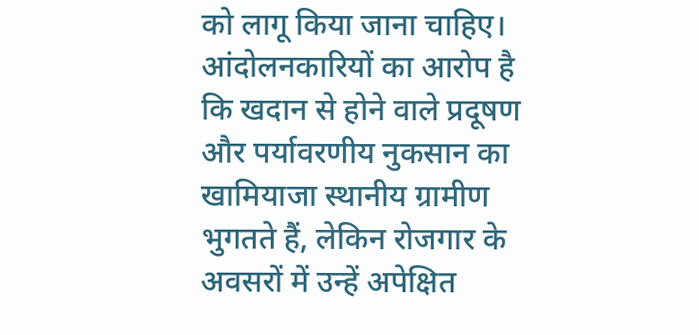को लागू किया जाना चाहिए।
आंदोलनकारियों का आरोप है कि खदान से होने वाले प्रदूषण और पर्यावरणीय नुकसान का खामियाजा स्थानीय ग्रामीण भुगतते हैं, लेकिन रोजगार के अवसरों में उन्हें अपेक्षित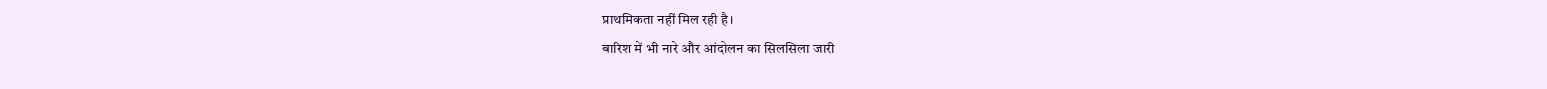प्राथमिकता नहीं मिल रही है।
बारिश में भी नारे और आंदोलन का सिलसिला जारी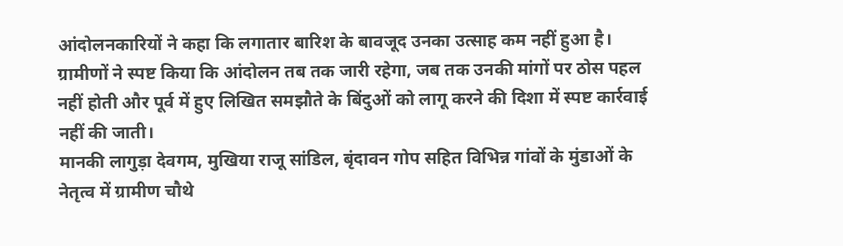आंदोलनकारियों ने कहा कि लगातार बारिश के बावजूद उनका उत्साह कम नहीं हुआ है। ग्रामीणों ने स्पष्ट किया कि आंदोलन तब तक जारी रहेगा, जब तक उनकी मांगों पर ठोस पहल नहीं होती और पूर्व में हुए लिखित समझौते के बिंदुओं को लागू करने की दिशा में स्पष्ट कार्रवाई नहीं की जाती।
मानकी लागुड़ा देवगम, मुखिया राजू सांडिल, बृंदावन गोप सहित विभिन्न गांवों के मुंडाओं के नेतृत्व में ग्रामीण चौथे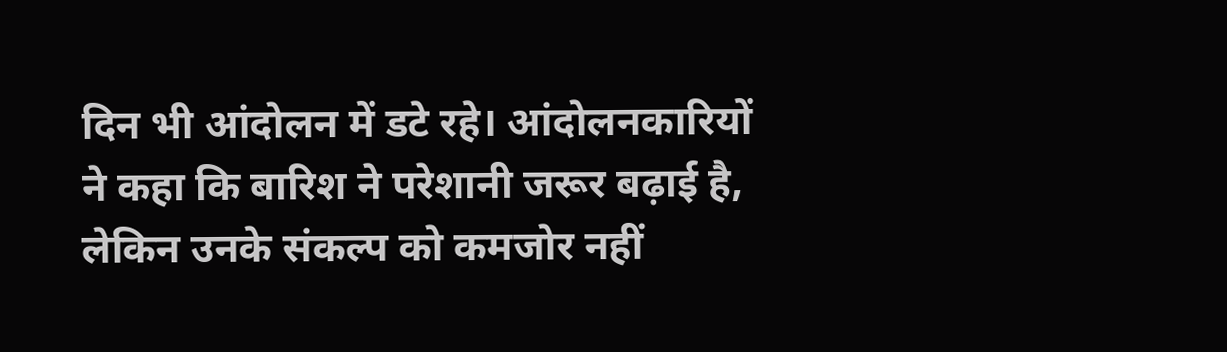दिन भी आंदोलन में डटे रहे। आंदोलनकारियों ने कहा कि बारिश ने परेशानी जरूर बढ़ाई है, लेकिन उनके संकल्प को कमजोर नहीं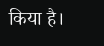किया है।